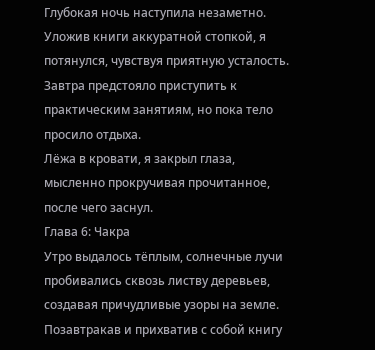Глубокая ночь наступила незаметно. Уложив книги аккуратной стопкой, я потянулся, чувствуя приятную усталость. Завтра предстояло приступить к практическим занятиям, но пока тело просило отдыха.
Лёжа в кровати, я закрыл глаза, мысленно прокручивая прочитанное, после чего заснул.
Глава 6: Чакра
Утро выдалось тёплым, солнечные лучи пробивались сквозь листву деревьев, создавая причудливые узоры на земле. Позавтракав и прихватив с собой книгу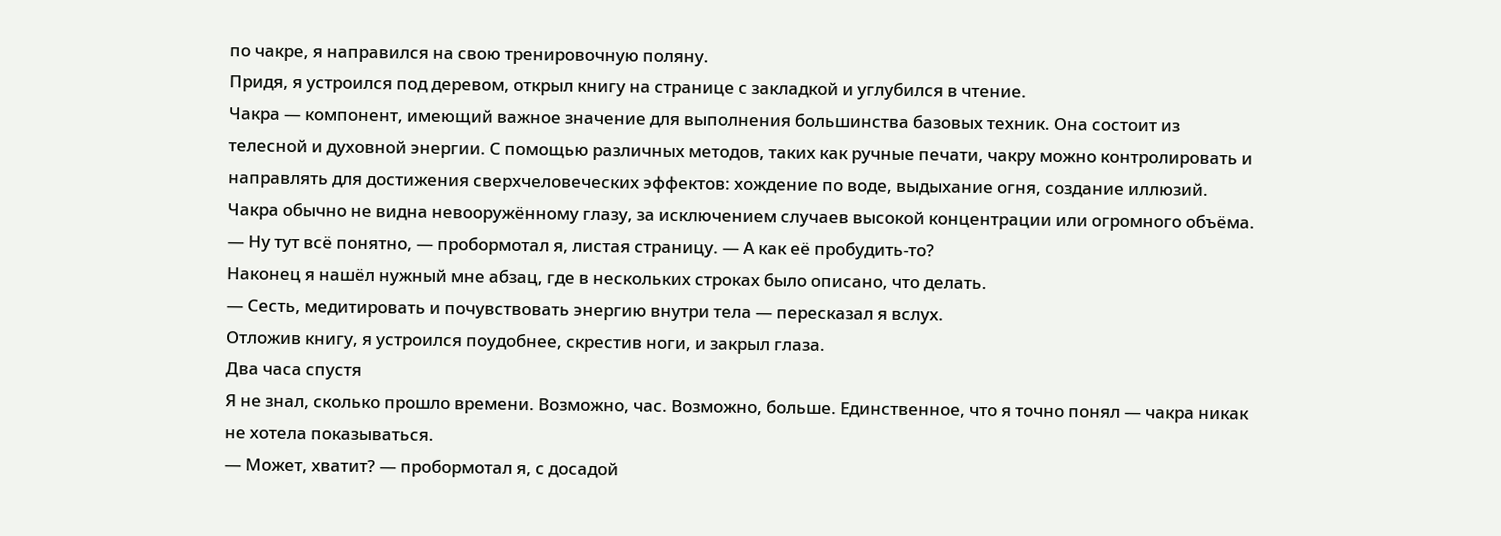по чакре, я направился на свою тренировочную поляну.
Придя, я устроился под деревом, открыл книгу на странице с закладкой и углубился в чтение.
Чакра — компонент, имеющий важное значение для выполнения большинства базовых техник. Она состоит из телесной и духовной энергии. С помощью различных методов, таких как ручные печати, чакру можно контролировать и направлять для достижения сверхчеловеческих эффектов: хождение по воде, выдыхание огня, создание иллюзий. Чакра обычно не видна невооружённому глазу, за исключением случаев высокой концентрации или огромного объёма.
— Ну тут всё понятно, — пробормотал я, листая страницу. — А как её пробудить-то?
Наконец я нашёл нужный мне абзац, где в нескольких строках было описано, что делать.
— Сесть, медитировать и почувствовать энергию внутри тела — пересказал я вслух.
Отложив книгу, я устроился поудобнее, скрестив ноги, и закрыл глаза.
Два часа спустя
Я не знал, сколько прошло времени. Возможно, час. Возможно, больше. Единственное, что я точно понял — чакра никак не хотела показываться.
— Может, хватит? — пробормотал я, с досадой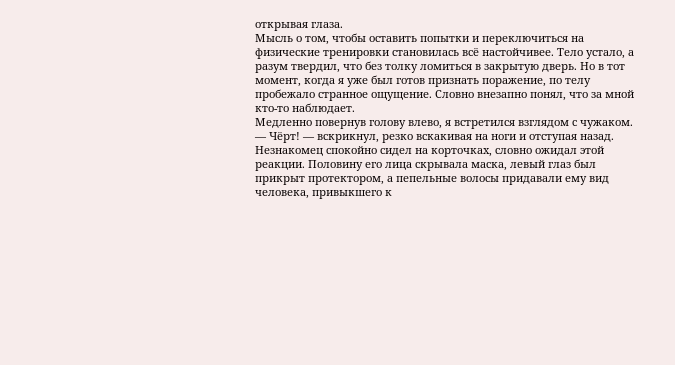открывая глаза.
Мысль о том, чтобы оставить попытки и переключиться на физические тренировки становилась всё настойчивее. Тело устало, а разум твердил, что без толку ломиться в закрытую дверь. Но в тот момент, когда я уже был готов признать поражение, по телу пробежало странное ощущение. Словно внезапно понял, что за мной кто-то наблюдает.
Медленно повернув голову влево, я встретился взглядом с чужаком.
— Чёрт! — вскрикнул, резко вскакивая на ноги и отступая назад.
Незнакомец спокойно сидел на корточках, словно ожидал этой реакции. Половину его лица скрывала маска, левый глаз был прикрыт протектором, а пепельные волосы придавали ему вид человека, привыкшего к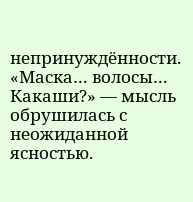непринуждённости.
«Маска… волосы… Какаши?» — мысль обрушилась с неожиданной ясностью.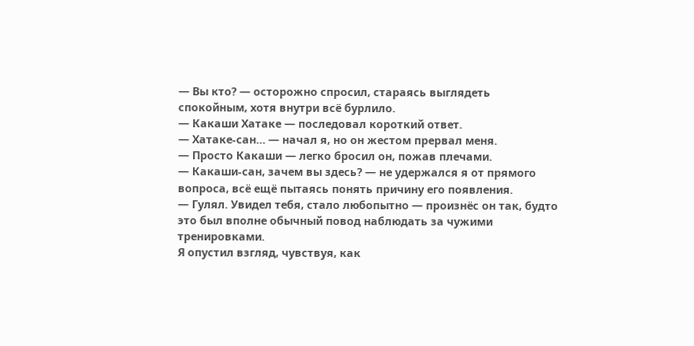— Вы кто? — осторожно спросил, стараясь выглядеть спокойным, хотя внутри всё бурлило.
— Какаши Хатаке — последовал короткий ответ.
— Хатаке-сан… — начал я, но он жестом прервал меня.
— Просто Какаши — легко бросил он, пожав плечами.
— Какаши-сан, зачем вы здесь? — не удержался я от прямого вопроса, всё ещё пытаясь понять причину его появления.
— Гулял. Увидел тебя, стало любопытно — произнёс он так, будто это был вполне обычный повод наблюдать за чужими тренировками.
Я опустил взгляд, чувствуя, как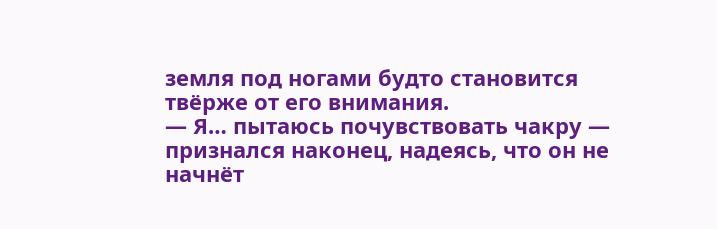земля под ногами будто становится твёрже от его внимания.
— Я… пытаюсь почувствовать чакру — признался наконец, надеясь, что он не начнёт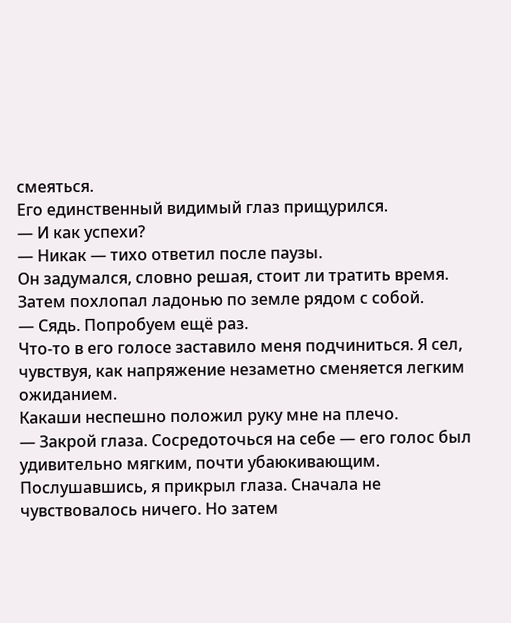смеяться.
Его единственный видимый глаз прищурился.
— И как успехи?
— Никак — тихо ответил после паузы.
Он задумался, словно решая, стоит ли тратить время. Затем похлопал ладонью по земле рядом с собой.
— Сядь. Попробуем ещё раз.
Что-то в его голосе заставило меня подчиниться. Я сел, чувствуя, как напряжение незаметно сменяется легким ожиданием.
Какаши неспешно положил руку мне на плечо.
— Закрой глаза. Сосредоточься на себе — его голос был удивительно мягким, почти убаюкивающим.
Послушавшись, я прикрыл глаза. Сначала не чувствовалось ничего. Но затем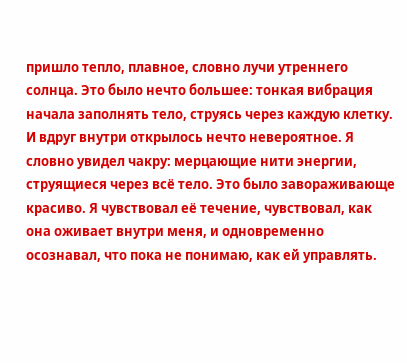пришло тепло, плавное, словно лучи утреннего солнца. Это было нечто большее: тонкая вибрация начала заполнять тело, струясь через каждую клетку.
И вдруг внутри открылось нечто невероятное. Я словно увидел чакру: мерцающие нити энергии, струящиеся через всё тело. Это было завораживающе красиво. Я чувствовал её течение, чувствовал, как она оживает внутри меня, и одновременно осознавал, что пока не понимаю, как ей управлять.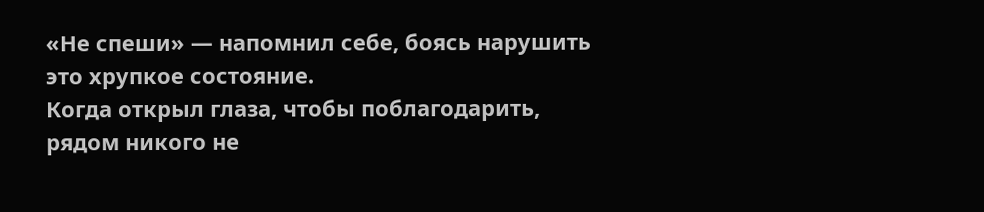«Не спеши» — напомнил себе, боясь нарушить это хрупкое состояние.
Когда открыл глаза, чтобы поблагодарить, рядом никого не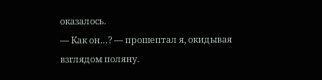оказалось.
— Как он…? — прошептал я, окидывая взглядом поляну.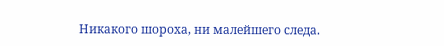Никакого шороха, ни малейшего следа.